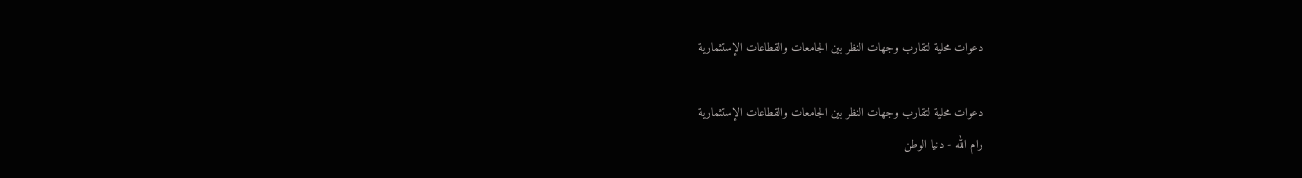دعوات محلية لتقارب وجهات النظر بين الجامعات والقطاعات الإستثمارية

دعوات محلية لتقارب وجهات النظر بين الجامعات والقطاعات الإستثمارية
رام الله - دنيا الوطن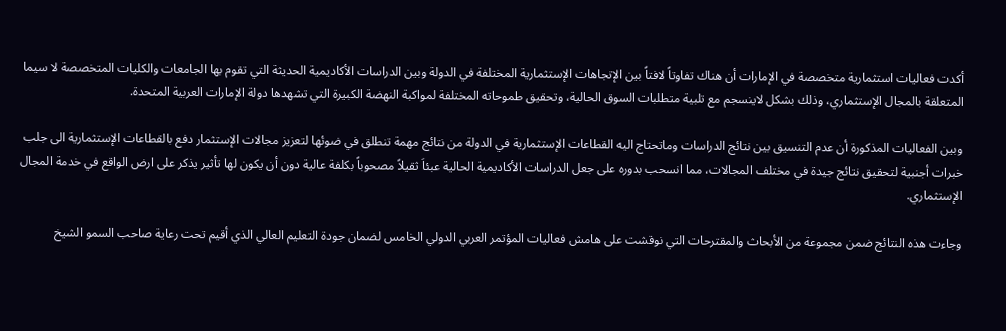أكدت فعاليات استثمارية متخصصة في الإمارات أن هناك تفاوتاً لافتاً بين الإتجاهات الإستثمارية المختلفة في الدولة وبين الدراسات الأكاديمية الحديثة التي تقوم بها الجامعات والكليات المتخصصة لا سيما المتعلقة بالمجال الإستثماري، وذلك بشكل لاينسجم مع تلبية متطلبات السوق الحالية، وتحقيق طموحاته المختلفة لمواكبة النهضة الكبيرة التي تشهدها دولة الإمارات العربية المتحدة.

وبين الفعاليات المذكورة أن عدم التنسيق بين نتائج الدراسات وماتحتاج اليه القطاعات الإستثمارية في الدولة من نتائج مهمة تنطلق في ضوئها لتعزيز مجالات الإستثمار دفع بالقطاعات الإستثمارية الى جلب خبرات أجنبية لتحقيق نتائج جيدة في مختلف المجالات، مما انسحب بدوره على جعل الدراسات الأكاديمية الحالية عبئاَ ثقيلاً مصحوباً بكلفة عالية دون أن يكون لها تأثير يذكر على ارض الواقع في خدمة المجال الإستثماري.

وجاءت هذه النتائج ضمن مجموعة من الأبحاث والمقترحات التي نوقشت على هامش فعاليات المؤتمر العربي الدولي الخامس لضمان جودة التعليم العالي الذي أقيم تحت رعاية صاحب السمو الشيخ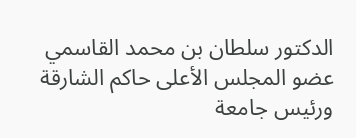الدكتور سلطان بن محمد القاسمي عضو المجلس الأعلى حاكم الشارقة ورئيس جامعة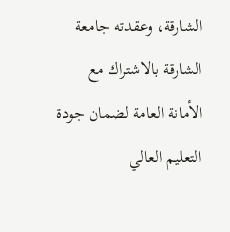الشارقة، وعقدته جامعة الشارقة بالاشتراك مع الأمانة العامة لضمان جودة التعليم العالي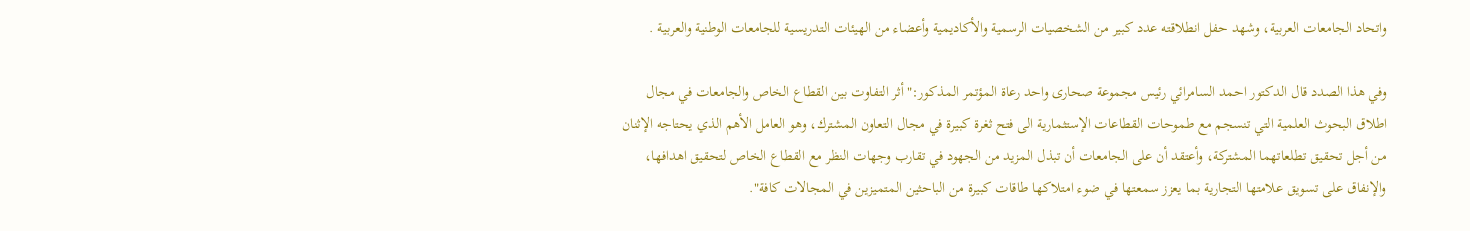واتحاد الجامعات العربية، وشهد حفل انطلاقته عدد كبير من الشخصيات الرسمية والأكاديمية وأعضاء من الهيئات التدريسية للجامعات الوطنية والعربية .

وفي هذا الصدد قال الدكتور احمد السامرائي رئيس مجموعة صحارى واحد رعاة المؤتمر المذكور:"أثر التفاوت بين القطاع الخاص والجامعات في مجال اطلاق البحوث العلمية التي تنسجم مع طموحات القطاعات الإستثمارية الى فتح ثغرة كبيرة في مجال التعاون المشترك، وهو العامل الأهم الذي يحتاجه الإثنان من أجل تحقيق تطلعاتهما المشتركة، وأعتقد أن على الجامعات أن تبذل المزيد من الجهود في تقارب وجهات النظر مع القطاع الخاص لتحقيق اهدافها، والإنفاق على تسويق علامتها التجارية بما يعزز سمعتها في ضوء امتلاكها طاقات كبيرة من الباحثين المتميزين في المجالات كافة".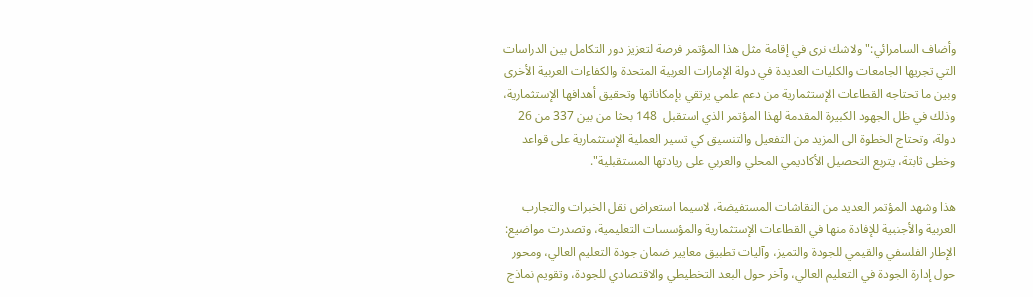وأضاف السامرائي:" ولاشك نرى في إقامة مثل هذا المؤتمر فرصة لتعزيز دور التكامل بين الدراسات التي تجريها الجامعات والكليات العديدة في دولة الإمارات العربية المتحدة والكفاءات العربية الأخرى وبين ما تحتاجه القطاعات الإستثمارية من دعم علمي يرتقي بإمكاناتها وتحقيق أهدافها الإستثمارية، وذلك في ظل الجهود الكبيرة المقدمة لهذا المؤتمر الذي استقبل  148 بحثا من بين 337 من 26 دولة، وتحتاج الخطوة الى المزيد من التفعيل والتنسيق كي تسير العملية الإستثمارية على قواعد وخطى ثابتة، يتربع التحصيل الأكاديمي المحلي والعربي على ريادتها المستقبلية".

هذا وشهد المؤتمر العديد من النقاشات المستفيضة، لاسيما استعراض نقل الخبرات والتجارب العربية والأجنبية للإفادة منها في القطاعات الإستثمارية والمؤسسات التعليمية، وتصدرت مواضيع: الإطار الفلسفي والقيمي للجودة والتميز، وآليات تطبيق معايير ضمان جودة التعليم العالي، ومحور حول إدارة الجودة في التعليم العالي، وآخر حول البعد التخطيطي والاقتصادي للجودة، وتقويم نماذج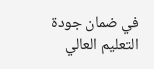في ضمان جودة التعليم العالي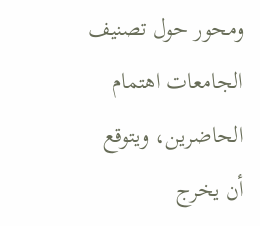ومحور حول تصنيف الجامعات اهتمام الحاضرين، ويتوقع أن يخرج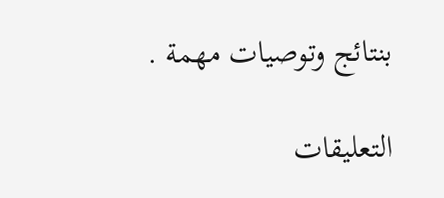بنتائج وتوصيات مهمة .

التعليقات